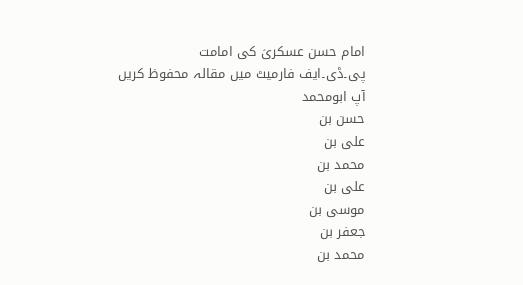امام حسن عسکریؑ کی امامت
پی۔ڈی۔ایف فارمیٹ میں مقالہ محفوظ کریں
آپ ابومحمد
حسن بن
علی بن
محمد بن
علی بن
موسی بن
جعفر بن
محمد بن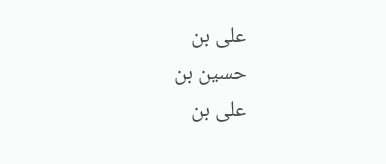علی بن
حسین بن
علی بن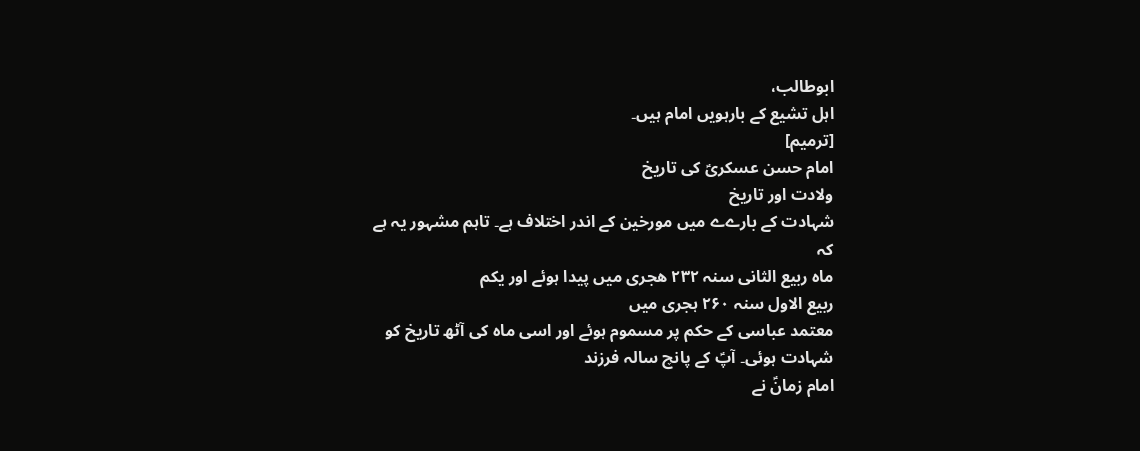ابوطالب،
اہل تشیع کے بارہویں امام ہیں۔
[ترمیم]
امام حسن عسکریؑ کی تاریخ
ولادت اور تاریخ
شہادت کے بارےے میں مورخین کے اندر اختلاف ہے۔ تاہم مشہور یہ ہے کہ
ماہ ربیع الثانی سنہ ۲۳۲ ھجری میں پیدا ہوئے اور یکم
ربیع الاول سنہ ۲۶۰ ہجری میں
معتمد عباسی کے حکم پر مسموم ہوئے اور اسی ماہ کی آٹھ تاریخ کو
شہادت ہوئی۔ آپؑ کے پانچ سالہ فرزند
امام زمانؑ نے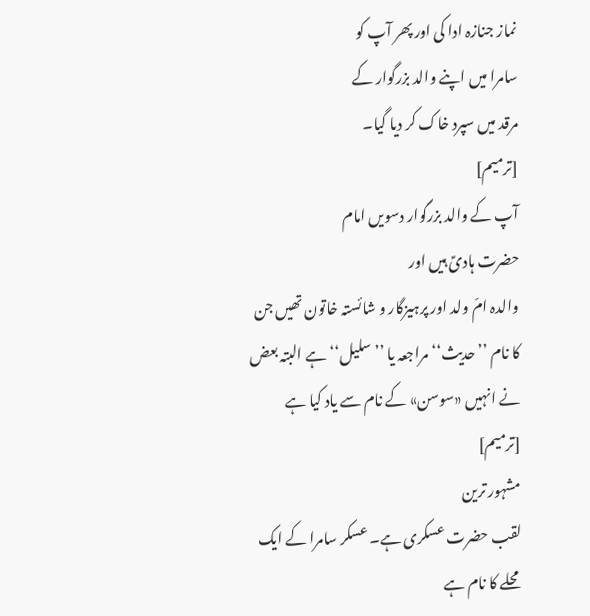نماز جنازہ ادا کی اور پھر آپ کو
سامرا میں اپنے والد بزرگوار کے
مرقد میں سپرد خاک کر دیا گیا۔
[ترمیم]
آپ کے والد بزرگوار دسویں امام
حضرت ہادیؑ ہیں اور
والدہ امّ ولد اور پرہیزگار و شائستہ خاتون تھیں جن کا نام ’’حدیث‘‘ مراجعہ یا ’’سلیل‘‘ ہے البتہ بعض نے انہیں «سوسن» کے نام سے یاد کیا ہے
[ترمیم]
مشہور ترین
لقب حضرت عسکری ہے۔ عسکر سامرا کے ایک محلے کا نام ہے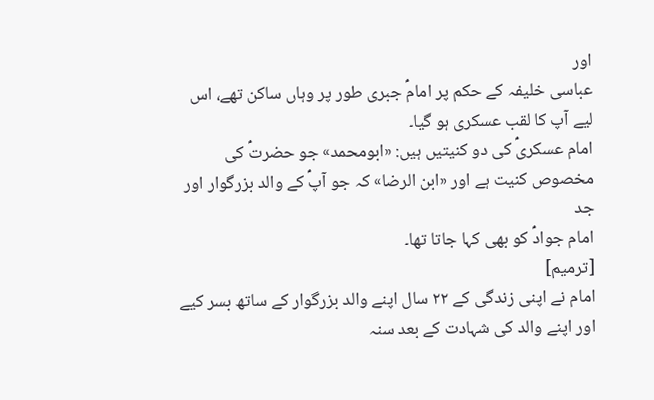اور
عباسی خلیفہ کے حکم پر امامؑ جبری طور پر وہاں ساکن تھے، اس لیے آپ کا لقب عسکری ہو گیا۔
امام عسکریؑ کی دو کنیتیں ہیں: «ابومحمد» جو حضرتؑ کی مخصوص کنیت ہے اور «ابن الرضا» کہ جو آپؑ کے والد بزرگوار اور جد
امام جوادؑ کو بھی کہا جاتا تھا۔
[ترمیم]
امام نے اپنی زندگی کے ۲۲ سال اپنے والد بزرگوار کے ساتھ بسر کیے اور اپنے والد کی شہادت کے بعد سنہ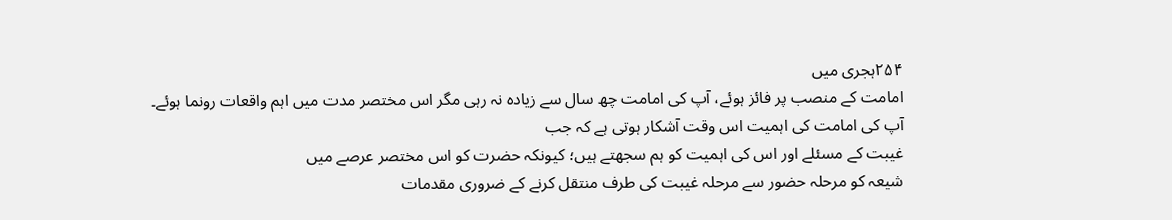۲۵۴ہجری میں
امامت کے منصب پر فائز ہوئے، آپ کی امامت چھ سال سے زیادہ نہ رہی مگر اس مختصر مدت میں اہم واقعات رونما ہوئے۔
آپ کی امامت کی اہمیت اس وقت آشکار ہوتی ہے کہ جب
غیبت کے مسئلے اور اس کی اہمیت کو ہم سجھتے ہیں؛ کیونکہ حضرت کو اس مختصر عرصے میں
شیعہ کو مرحلہ حضور سے مرحلہ غیبت کی طرف منتقل کرنے کے ضروری مقدمات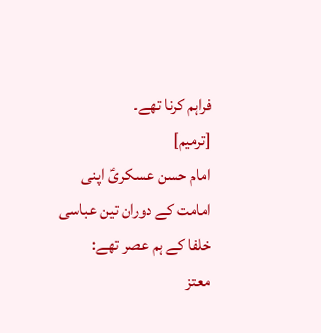فراہم کرنا تھے۔
[ترمیم]
امام حسن عسکریؑ اپنی امامت کے دوران تین عباسی خلفا کے ہم عصر تھے:
معتز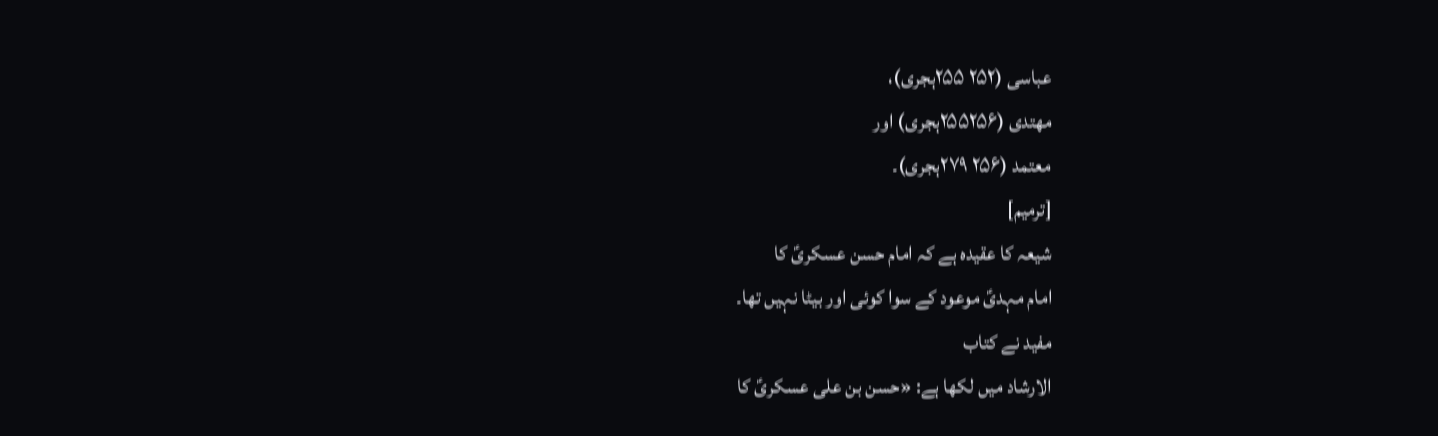عباسی (۲۵۲ ۲۵۵ہجری)،
مهتدی (۲۵۵۲۵۶ہجری) اور
معتمد (۲۵۶ ۲۷۹ہجری)۔
[ترمیم]
شیعہ کا عقیدہ ہے کہ امام حسن عسکریؑ کا
امام مہدیؑ موعود کے سوا کوئی اور بیٹا نہیں تھا۔
مفید نے کتاب
الارشاد میں لکھا ہے: «حسن بن علی عسکریؑ کا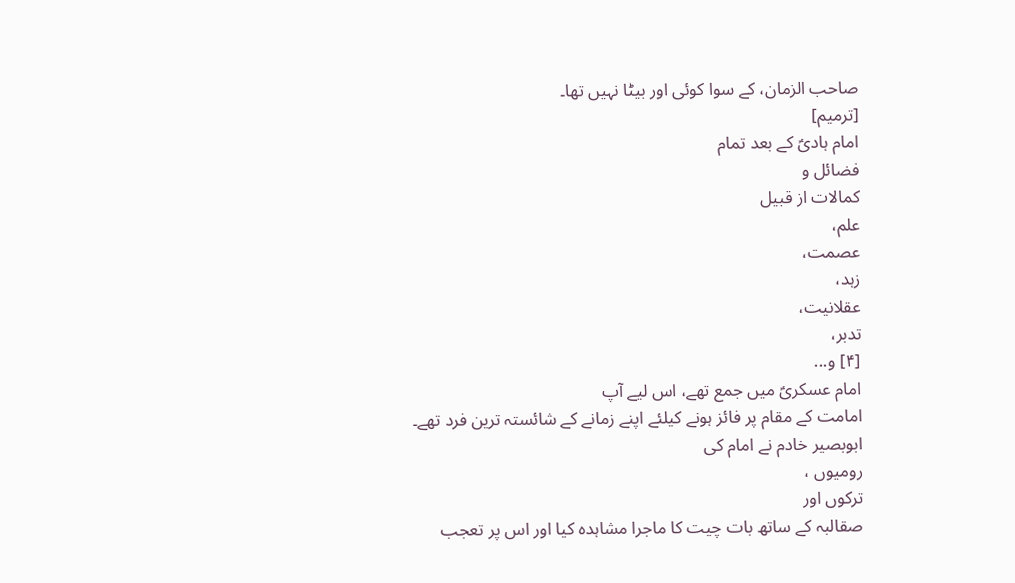صاحب الزمان، کے سوا کوئی اور بیٹا نہیں تھا۔
[ترمیم]
امام ہادیؑ کے بعد تمام
فضائل و
کمالات از قبیل
علم،
عصمت،
زہد،
عقلانیت،
تدبر،
[۴] و...
امام عسکریؑ میں جمع تھے، اس لیے آپ
امامت کے مقام پر فائز ہونے کیلئے اپنے زمانے کے شائستہ ترین فرد تھے۔
ابوبصیر خادم نے امام کی
رومیوں ،
ترکوں اور
صقالبہ کے ساتھ بات چیت کا ماجرا مشاہدہ کیا اور اس پر تعجب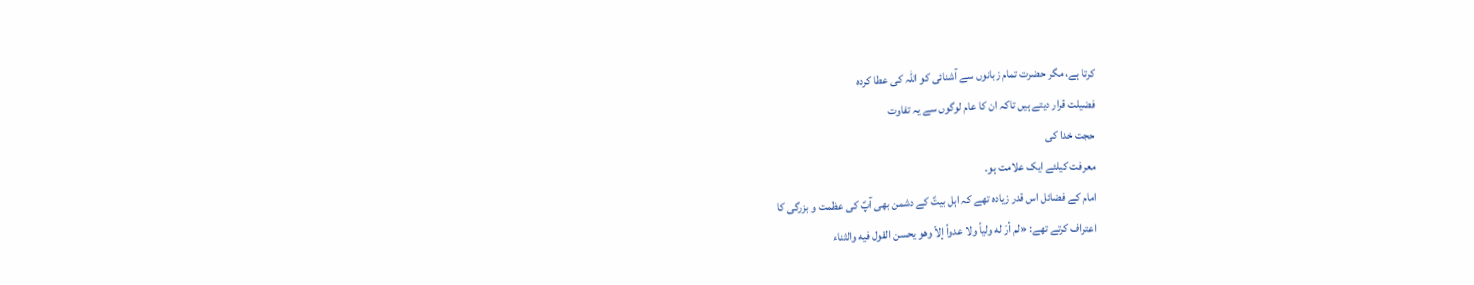کرتا ہے، مگر حضرت تمام زبانوں سے آشنائی کو اللہ کی عطا کردہ
فضیلت قرار دیتے ہیں تاکہ ان کا عام لوگوں سے یہ تفاوت
حجت خدا کی
معرفت کیلئے ایک علامت ہو۔
امام کے فضائل اس قدر زیادہ تھے کہ اہل بیتؑ کے دشمن بھی آپؑ کی عظمت و بزرگی کا
اعتراف کرتے تھے: «لم أرَ له ولیاً ولا عدواً إلاّ وهو یحسن القول فیه والثناء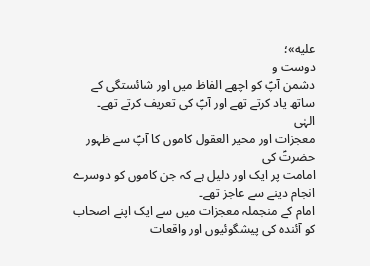علیه»؛
دوست و
دشمن آپؑ کو اچھے الفاظ میں اور شائستگی کے ساتھ یاد کرتے تھے اور آپؑ کی تعریف کرتے تھے۔
الہٰی
معجزات اور محیر العقول کاموں کا آپؑ سے ظہور حضرتؑ کی
امامت پر ایک اور دلیل ہے کہ جن کاموں کو دوسرے انجام دینے سے عاجز تھے۔
امام کے منجملہ معجزات میں سے ایک اپنے اصحاب کو آئندہ کی پیشگوئیوں اور واقعات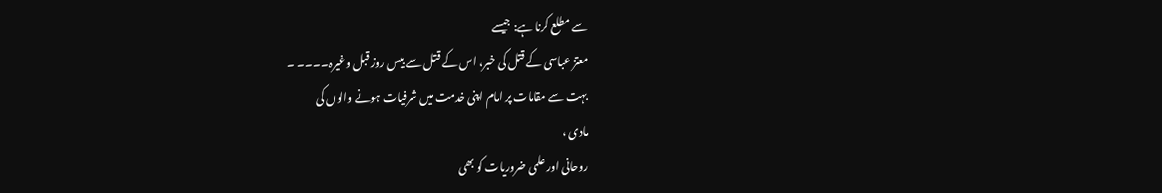سے مطلع کرنا ہے: جیسے
معتز عباسی کے قتل کی خبر، اس کے قتل سے بیس روز قبل وغیرہ۔۔۔۔ ۔
بہت سے مقامات پر امام اپنی خدمت میں شرفیات ہونے والوں کی
مادی ،
روحانی اور علمی ضروریات کو بھی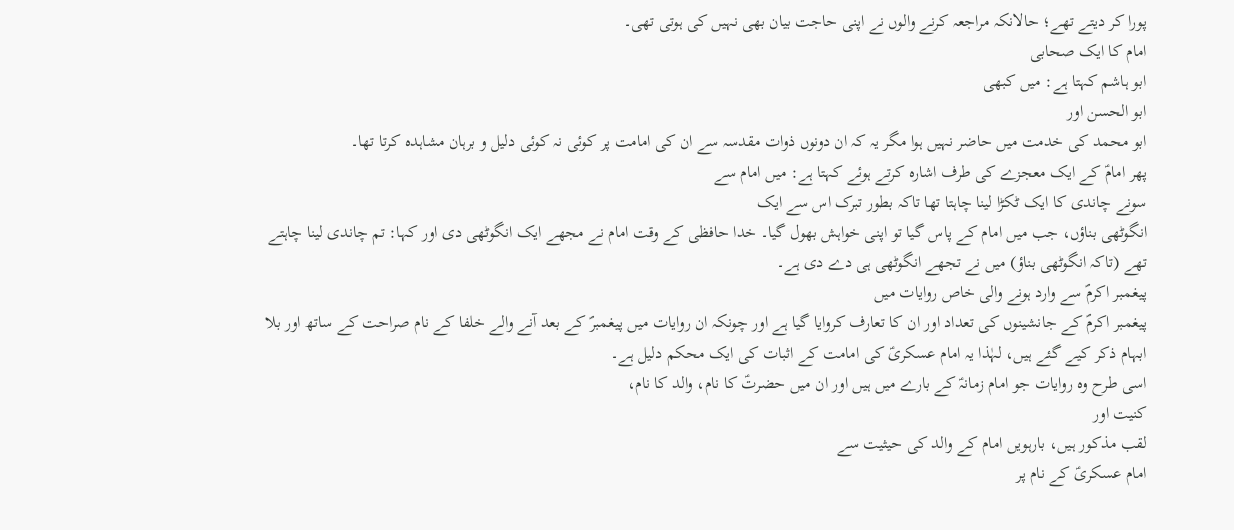پورا کر دیتے تھے؛ حالانکہ مراجعہ کرنے والوں نے اپنی حاجت بیان بھی نہیں کی ہوتی تھی۔
امام کا ایک صحابی
ابو ہاشم کہتا ہے: میں کبھی
ابو الحسن اور
ابو محمد کی خدمت میں حاضر نہیں ہوا مگر یہ کہ ان دونوں ذوات مقدسہ سے ان کی امامت پر کوئی نہ کوئی دلیل و برہان مشاہدہ کرتا تھا۔
پھر امامؑ کے ایک معجزے کی طرف اشارہ کرتے ہوئے کہتا ہے: میں امام سے
سونے چاندی کا ایک ٹکڑا لینا چاہتا تھا تاکہ بطور تبرک اس سے ایک
انگوٹھی بناؤں، جب میں امام کے پاس گیا تو اپنی خواہش بھول گیا۔ خدا حافظی کے وقت امام نے مجھے ایک انگوٹھی دی اور کہا: تم چاندی لینا چاہتے تھے (تاکہ انگوٹھی بناؤ) میں نے تجھے انگوٹھی ہی دے دی ہے۔
پیغمبر اکرمؐ سے وارد ہونے والی خاص روایات میں
پیغمبر اکرمؐ کے جانشینوں کی تعداد اور ان کا تعارف کروایا گیا ہے اور چونکہ ان روایات میں پیغمبرؐ کے بعد آنے والے خلفا کے نام صراحت کے ساتھ اور بلا ابہام ذکر کیے گئے ہیں، لہٰذا یہ امام عسکریؑ کی امامت کے اثبات کی ایک محکم دلیل ہے۔
اسی طرح وہ روایات جو امام زمانہؑ کے بارے میں ہیں اور ان میں حضرتؑ کا نام، والد کا نام،
کنیت اور
لقب مذکور ہیں، بارہویں امام کے والد کی حیثیت سے
امام عسکریؑ کے نام پر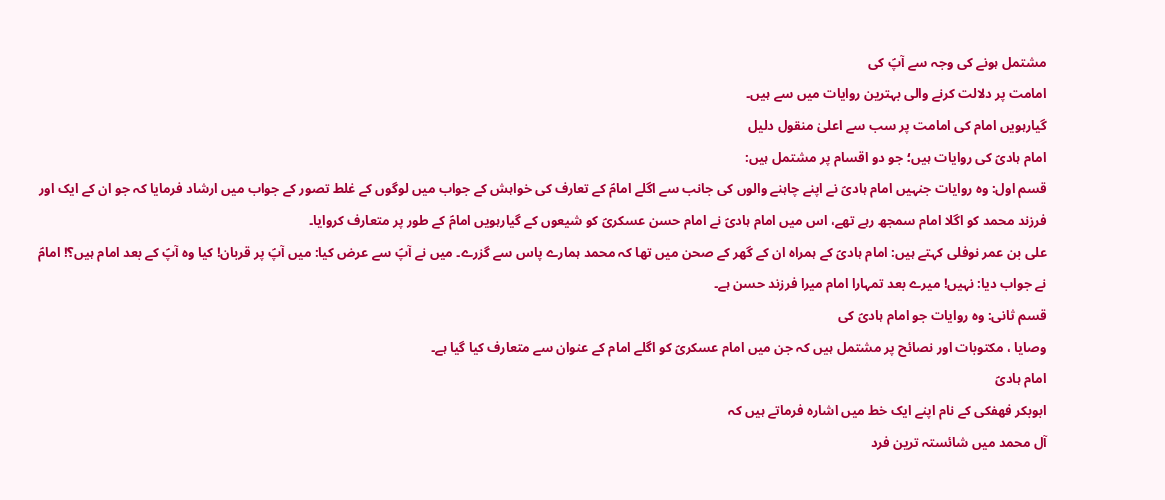مشتمل ہونے کی وجہ سے آپؑ کی
امامت پر دلالت کرنے والی بہترین روایات میں سے ہیں۔
گیارہویں امام کی امامت پر سب سے اعلیٰ منقول دلیل
امام ہادیؑ کی روایات ہیں؛ جو دو اقسام پر مشتمل ہیں:
قسم اول: وہ روایات جنہیں امام ہادیؑ نے اپنے چاہنے والوں کی جانب سے اگلے امامؑ کے تعارف کی خواہش کے جواب میں لوگوں کے غلط تصور کے جواب میں ارشاد فرمایا کہ جو ان کے ایک اور فرزند محمد کو اگلا امام سمجھ رہے تھے، اس میں امام ہادیؑ نے امام حسن عسکریؑ کو شیعوں کے گیارہویں امامؑ کے طور پر متعارف کروایا۔
علی بن عمر نوفلی کہتے ہیں: امام ہادیؑ کے ہمراہ ان کے گھر کے صحن میں تھا کہ محمد ہمارے پاس سے گزرے۔ میں نے آپؑ سے عرض کیا: میں آپؑ پر قربان! کیا وہ آپؑ کے بعد امام ہیں؟! امامؑ نے جواب دیا: نہیں! میرے بعد تمہارا امام میرا فرزند حسن ہے۔
قسم ثانی: وہ روایات جو امام ہادیؑ کی
وصایا ، مکتوبات اور نصائح پر مشتمل ہیں کہ جن میں امام عسکریؑ کو اگلے امام کے عنوان سے متعارف کیا گیا ہے۔
امام ہادیؑ
ابوبکر فھفکی کے نام اپنے ایک خط میں اشارہ فرماتے ہیں کہ
آل محمد میں شائستہ ترین فرد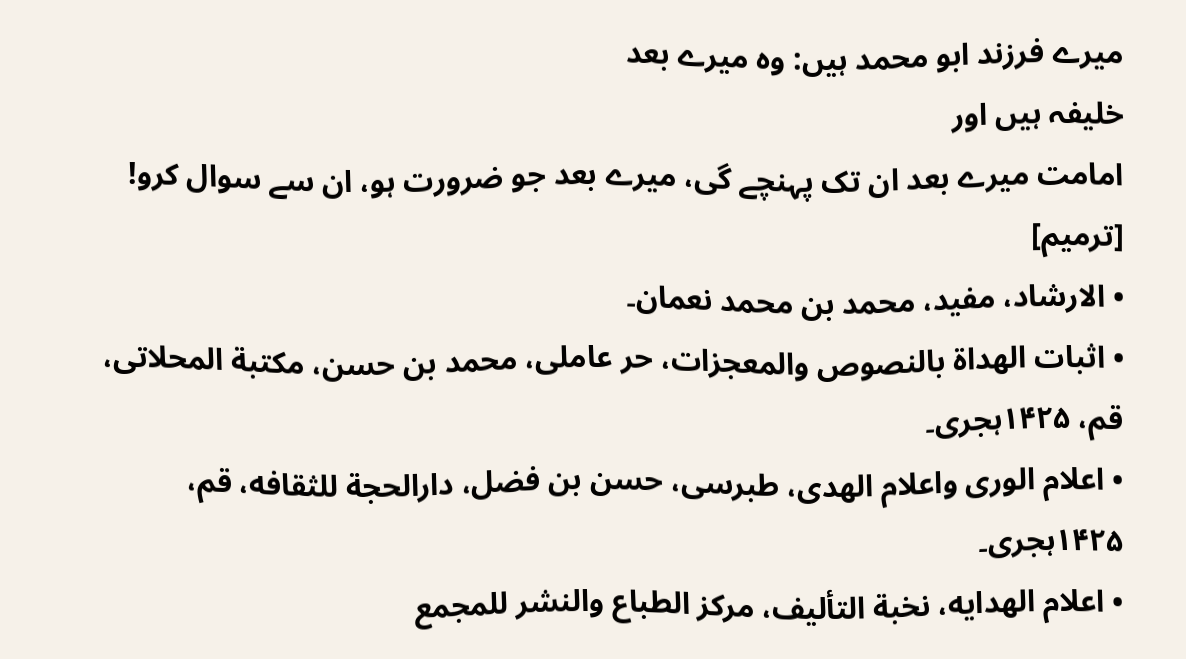میرے فرزند ابو محمد ہیں: وہ میرے بعد
خلیفہ ہیں اور
امامت میرے بعد ان تک پہنچے گی، میرے بعد جو ضرورت ہو، ان سے سوال کرو!
[ترمیم]
• الارشاد، مفید، محمد بن محمد نعمان۔
• اثبات الهداة بالنصوص والمعجزات، حر عاملی، محمد بن حسن، مکتبة المحلاتی، قم، ۱۴۲۵ہجری۔
• اعلام الوری واعلام الهدی، طبرسی، حسن بن فضل، دارالحجة للثقافه، قم، ۱۴۲۵ہجری۔
• اعلام الهدایه، نخبة التألیف، مرکز الطباع والنشر للمجمع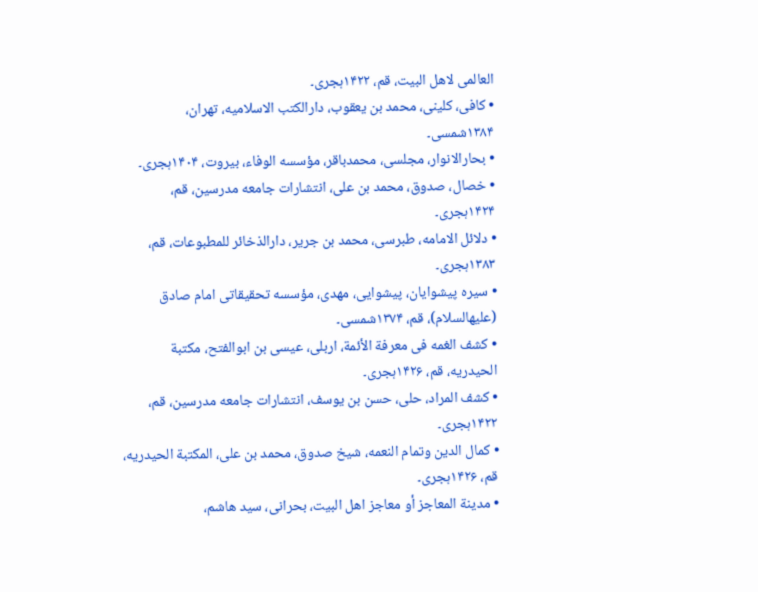العالمی لاهل البیت، قم، ۱۴۲۲ہجری۔
• کافی، کلینی، محمد بن یعقوب، دارالکتب الاسلامیه، تهران، ۱۳۸۴شمسی۔
• بحارالانوار، مجلسی، محمدباقر، مؤسسه الوفاء، بیروت، ۱۴۰۴ہجری۔
• خصال، صدوق، محمد بن علی، انتشارات جامعه مدرسین، قم، ۱۴۲۴ہجری۔
• دلائل الامامه، طبرسی، محمد بن جریر، دارالذخائر للمطبوعات، قم، ۱۳۸۳ہجری۔
• سیره پیشوایان، پیشوایی، مهدی، مؤسسه تحقیقاتی امام صادق (علیهالسلام)، قم، ۱۳۷۴شمسی۔
• کشف الغمه فی معرفة الأئمة، اربلی، عیسی بن ابوالفتح، مکتبة الحیدریه، قم، ۱۴۲۶ہجری۔
• کشف المراد، حلی، حسن بن یوسف، انتشارات جامعه مدرسین، قم، ۱۴۲۲ہجری۔
• کمال الدین وتمام النعمه، شیخ صدوق، محمد بن علی، المکتبة الحیدریه، قم، ۱۴۲۶ہجری۔
• مدینة المعاجز أو معاجز اهل البیت، بحرانی، سید هاشم،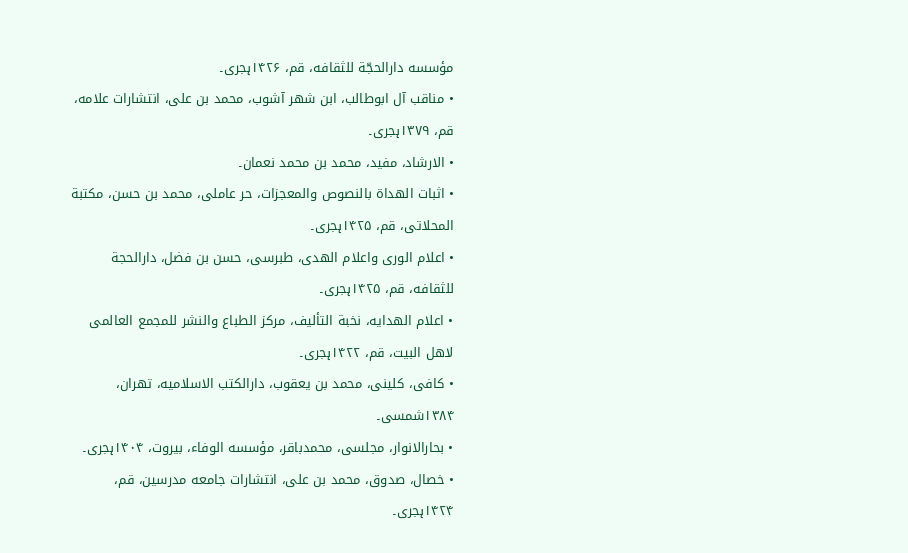مؤسسه دارالحجّة للثقافه، قم، ۱۴۲۶ہجری۔
• مناقب آل ابوطالب، ابن شهر آشوب، محمد بن علی، انتشارات علامه، قم، ۱۳۷۹ہجری۔
• الارشاد، مفید، محمد بن محمد نعمان۔
• اثبات الهداة بالنصوص والمعجزات، حر عاملی، محمد بن حسن، مکتبة المحلاتی، قم، ۱۴۲۵ہجری۔
• اعلام الوری واعلام الهدی، طبرسی، حسن بن فضل، دارالحجة للثقافه، قم، ۱۴۲۵ہجری۔
• اعلام الهدایه، نخبة التألیف، مرکز الطباع والنشر للمجمع العالمی لاهل البیت، قم، ۱۴۲۲ہجری۔
• کافی، کلینی، محمد بن یعقوب، دارالکتب الاسلامیه، تهران، ۱۳۸۴شمسی۔
• بحارالانوار، مجلسی، محمدباقر، مؤسسه الوفاء، بیروت، ۱۴۰۴ہجری۔
• خصال، صدوق، محمد بن علی، انتشارات جامعه مدرسین، قم، ۱۴۲۴ہجری۔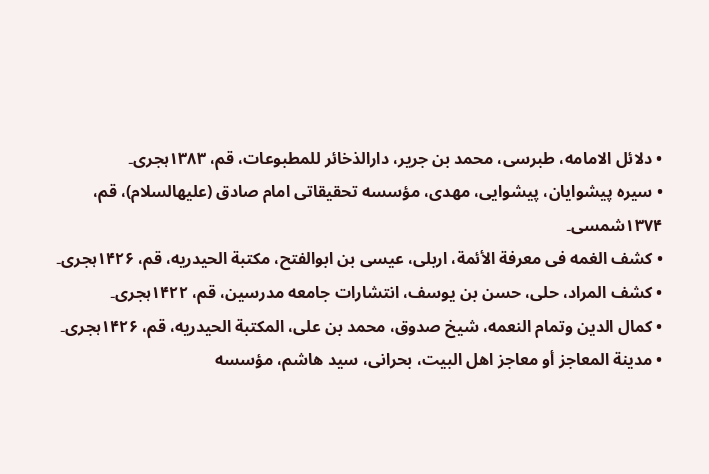• دلائل الامامه، طبرسی، محمد بن جریر، دارالذخائر للمطبوعات، قم، ۱۳۸۳ہجری۔
• سیره پیشوایان، پیشوایی، مهدی، مؤسسه تحقیقاتی امام صادق (علیهالسلام)، قم، ۱۳۷۴شمسی۔
• کشف الغمه فی معرفة الأئمة، اربلی، عیسی بن ابوالفتح، مکتبة الحیدریه، قم، ۱۴۲۶ہجری۔
• کشف المراد، حلی، حسن بن یوسف، انتشارات جامعه مدرسین، قم، ۱۴۲۲ہجری۔
• کمال الدین وتمام النعمه، شیخ صدوق، محمد بن علی، المکتبة الحیدریه، قم، ۱۴۲۶ہجری۔
• مدینة المعاجز أو معاجز اهل البیت، بحرانی، سید هاشم، مؤسسه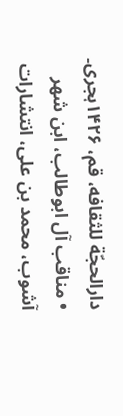دارالحجّة للثقافه، قم، ۱۴۲۶ہجری۔
• مناقب آل ابوطالب، ابن شهر آشوب، محمد بن علی، انتشارات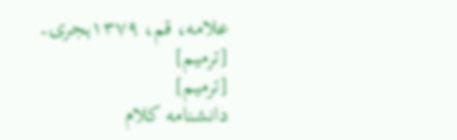علامه، قم، ۱۳۷۹ہجری۔
[ترمیم]
[ترمیم]
دانشنامه کلام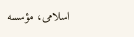اسلامی، مؤسسه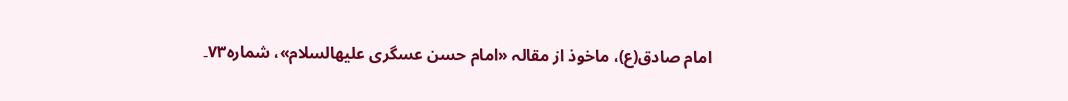امام صادق(ع)، ماخوذ از مقالہ «امام حسن عسگری علیهالسلام»، شماره۷۳۔